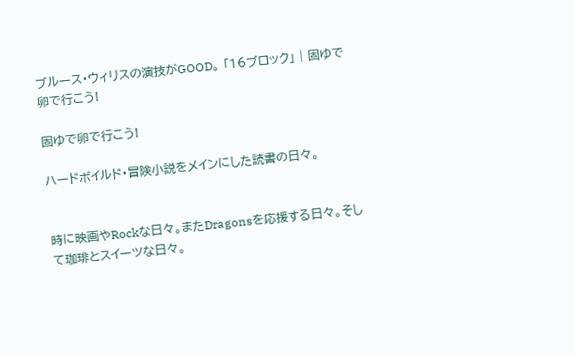ブルース・ウィリスの演技がGOOD。 「16ブロック」 | 固ゆで卵で行こう!

固ゆで卵で行こう!

ハードボイルド・冒険小説をメインにした読書の日々。


時に映画やRockな日々。またDragonsを応援する日々。そして珈琲とスイーツな日々。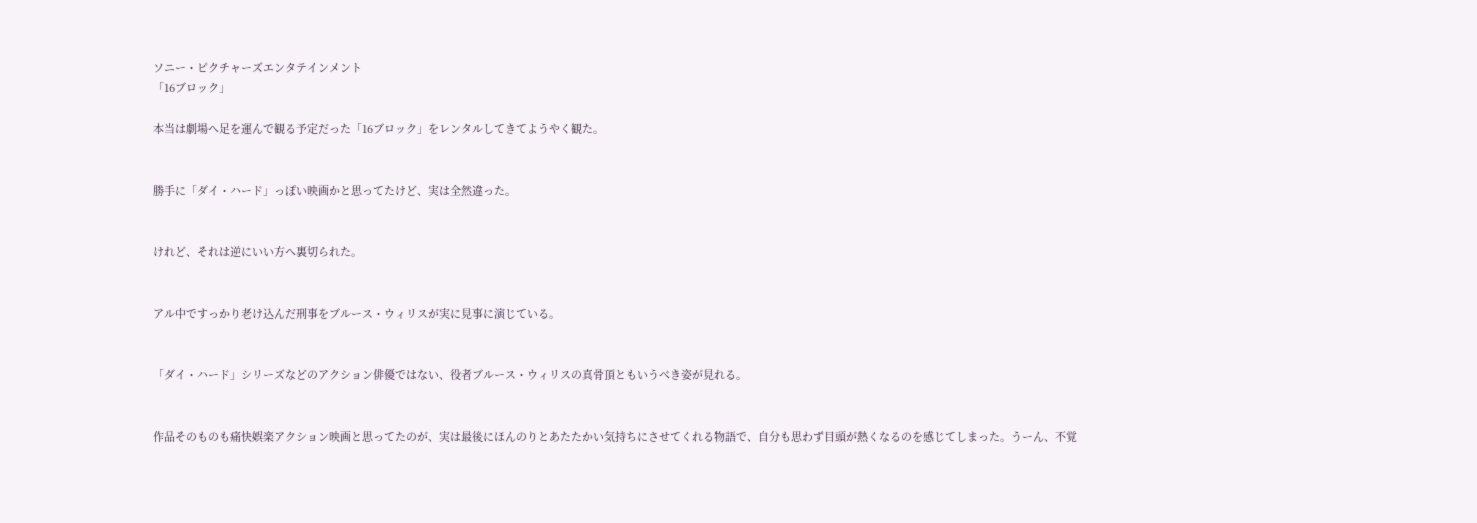ソニー・ピクチャーズエンタテインメント
「16ブロック」

本当は劇場へ足を運んで観る予定だった「16ブロック」をレンタルしてきてようやく観た。


勝手に「ダイ・ハード」っぽい映画かと思ってたけど、実は全然違った。


けれど、それは逆にいい方へ裏切られた。


アル中ですっかり老け込んだ刑事をブルース・ウィリスが実に見事に演じている。


「ダイ・ハード」シリーズなどのアクション俳優ではない、役者ブルース・ウィリスの真骨頂ともいうべき姿が見れる。


作品そのものも痛快娯楽アクション映画と思ってたのが、実は最後にほんのりとあたたかい気持ちにさせてくれる物語で、自分も思わず目頭が熱くなるのを感じてしまった。うーん、不覚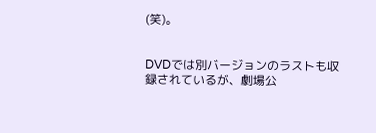(笑)。


DVDでは別バージョンのラストも収録されているが、劇場公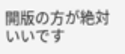開版の方が絶対いいです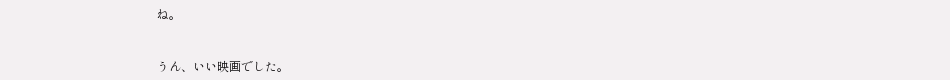ね。


うん、いい映画でした。